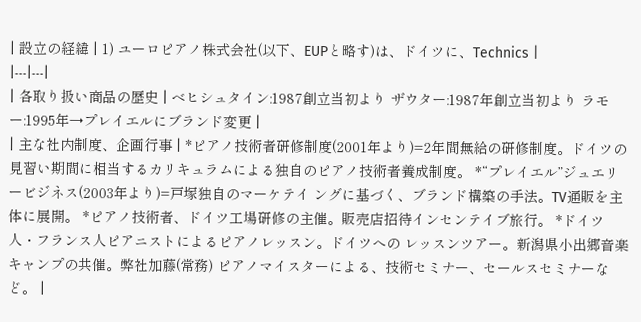| 設立の経緯 | 1) ユーロピアノ株式会社(以下、EUPと略す)は、ドイツに、Technics |
|---|---|
| 各取り扱い商品の歴史 | ベヒシュタイン:1987創立当初より ザウター:1987年創立当初より ラモー:1995年→プレイエルにブランド変更 |
| 主な社内制度、企画行事 | *ピアノ技術者研修制度(2001年より)=2年間無給の研修制度。ドイツの 見習い期間に相当するカリキュラムによる独自のピアノ技術者養成制度。 *“プレイエル”ジュエリービジネス(2003年より)=戸塚独自のマーケテイ ングに基づく、ブランド構築の手法。TV通販を主体に展開。 *ピアノ技術者、ドイツ工場研修の主催。販売店招待インセンテイブ旅行。 *ドイツ人・フランス人ピアニストによるピアノレッスン。ドイツへの レッスンツアー。新潟県小出郷音楽キャンプの共催。弊社加藤(常務) ピアノマイスターによる、技術セミナー、セールスセミナーなど。 |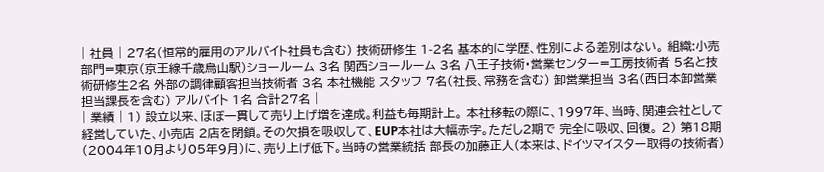| 社員 | 27名(恒常的雇用のアルバイト社員も含む) 技術研修生 1-2名 基本的に学歴、性別による差別はない。 組織:小売部門=東京(京王線千歳烏山駅)ショールーム 3名 関西ショールーム 3名 八王子技術・営業センター=工房技術者 5名と技術研修生2名 外部の調律顧客担当技術者 3名 本社機能 スタッフ 7名(社長、常務を含む) 卸営業担当 3名(西日本卸営業担当課長を含む) アルバイト 1名 合計27名 |
| 業績 | 1) 設立以来、ほぼ一貫して売り上げ増を達成。利益も毎期計上。 本社移転の際に、1997年、当時、関連会社として経営していた、小売店 2店を閉鎖。その欠損を吸収して、EUP本社は大幅赤字。ただし2期で 完全に吸収、回復。 2) 第18期(2004年10月より05年9月)に、売り上げ低下。当時の営業統括 部長の加藤正人(本来は、ドイツマイスター取得の技術者)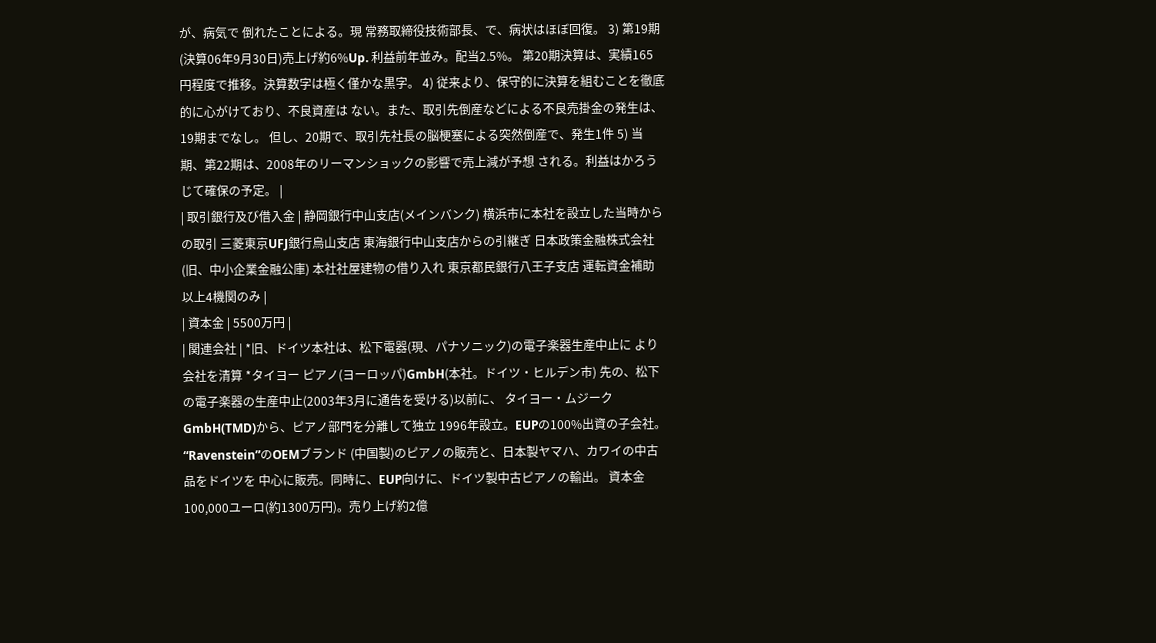が、病気で 倒れたことによる。現 常務取締役技術部長、で、病状はほぼ回復。 3) 第19期(決算06年9月30日)売上げ約6%Up. 利益前年並み。配当2.5%。 第20期決算は、実績165円程度で推移。決算数字は極く僅かな黒字。 4) 従来より、保守的に決算を組むことを徹底的に心がけており、不良資産は ない。また、取引先倒産などによる不良売掛金の発生は、19期までなし。 但し、20期で、取引先社長の脳梗塞による突然倒産で、発生1件 5) 当期、第22期は、2008年のリーマンショックの影響で売上減が予想 される。利益はかろうじて確保の予定。 |
| 取引銀行及び借入金 | 静岡銀行中山支店(メインバンク) 横浜市に本社を設立した当時からの取引 三菱東京UFJ銀行烏山支店 東海銀行中山支店からの引継ぎ 日本政策金融株式会社(旧、中小企業金融公庫) 本社社屋建物の借り入れ 東京都民銀行八王子支店 運転資金補助 以上4機関のみ |
| 資本金 | 5500万円 |
| 関連会社 | *旧、ドイツ本社は、松下電器(現、パナソニック)の電子楽器生産中止に より会社を清算 *タイヨー ピアノ(ヨーロッパ)GmbH(本社。ドイツ・ヒルデン市) 先の、松下の電子楽器の生産中止(2003年3月に通告を受ける)以前に、 タイヨー・ムジーク GmbH(TMD)から、ピアノ部門を分離して独立 1996年設立。EUPの100%出資の子会社。“Ravenstein”のOEMブランド (中国製)のピアノの販売と、日本製ヤマハ、カワイの中古品をドイツを 中心に販売。同時に、EUP向けに、ドイツ製中古ピアノの輸出。 資本金100,000ユーロ(約1300万円)。売り上げ約2億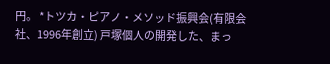円。 *トツカ・ピアノ・メソッド振興会(有限会社、1996年創立) 戸塚個人の開発した、まっ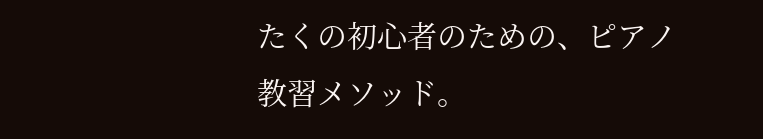たくの初心者のための、ピアノ教習メソッド。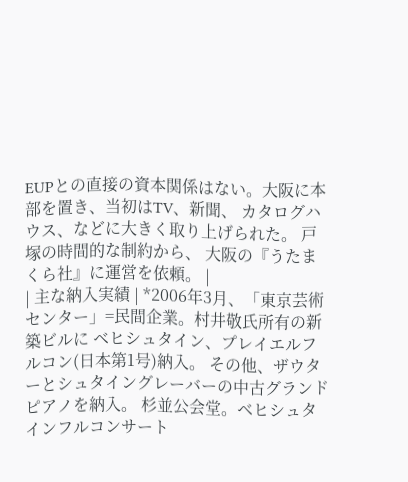EUPとの直接の資本関係はない。大阪に本部を置き、当初はTV、新聞、 カタログハウス、などに大きく取り上げられた。 戸塚の時間的な制約から、 大阪の『うたまくら社』に運営を依頼。 |
| 主な納入実績 | *2006年3月、「東京芸術センター」=民間企業。村井敬氏所有の新築ビルに ベヒシュタイン、プレイエルフルコン(日本第1号)納入。 その他、ザウターとシュタイングレーバーの中古グランドピアノを納入。 杉並公会堂。ベヒシュタインフルコンサート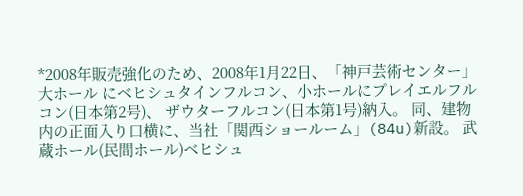*2008年販売強化のため、2008年1月22日、「神戸芸術センター」大ホール にベヒシュタインフルコン、小ホールにプレイエルフルコン(日本第2号)、 ザウターフルコン(日本第1号)納入。 同、建物内の正面入り口横に、当社「関西ショールーム」(84u)新設。 武蔵ホール(民間ホール)ベヒシュ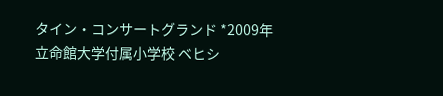タイン・コンサートグランド *2009年 立命館大学付属小学校 ベヒシ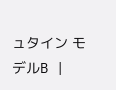ュタイン モデルB |